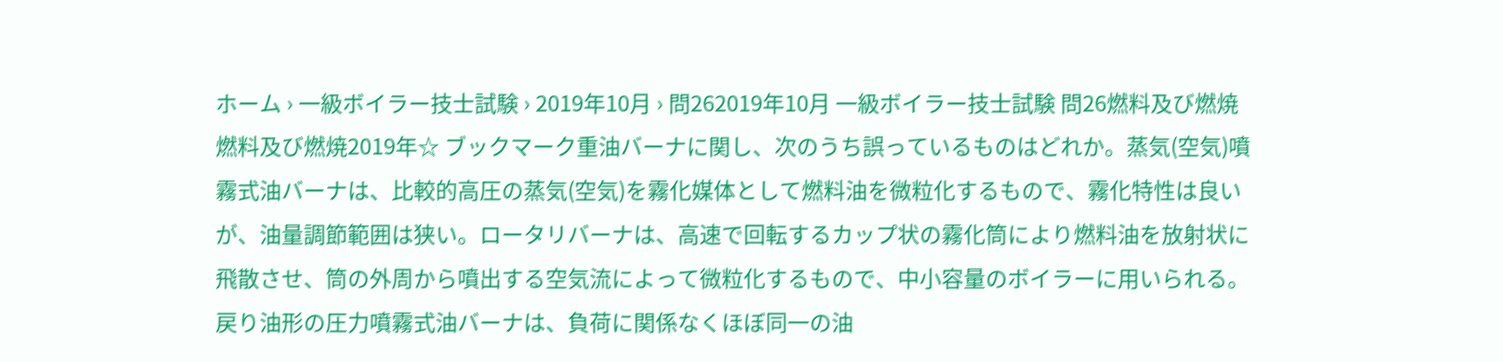ホーム › 一級ボイラー技士試験 › 2019年10月 › 問262019年10月 一級ボイラー技士試験 問26燃料及び燃焼燃料及び燃焼2019年☆ ブックマーク重油バーナに関し、次のうち誤っているものはどれか。蒸気(空気)噴霧式油バーナは、比較的高圧の蒸気(空気)を霧化媒体として燃料油を微粒化するもので、霧化特性は良いが、油量調節範囲は狭い。ロータリバーナは、高速で回転するカップ状の霧化筒により燃料油を放射状に飛散させ、筒の外周から噴出する空気流によって微粒化するもので、中小容量のボイラーに用いられる。戻り油形の圧力噴霧式油バーナは、負荷に関係なくほぼ同一の油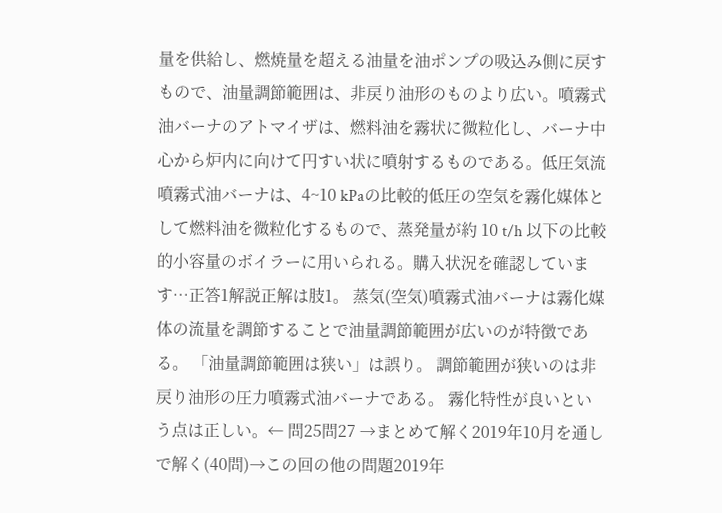量を供給し、燃焼量を超える油量を油ポンプの吸込み側に戻すもので、油量調節範囲は、非戻り油形のものより広い。噴霧式油バーナのアトマイザは、燃料油を霧状に微粒化し、バーナ中心から炉内に向けて円すい状に噴射するものである。低圧気流噴霧式油バーナは、4~10 kPaの比較的低圧の空気を霧化媒体として燃料油を微粒化するもので、蒸発量が約 10 t/h 以下の比較的小容量のボイラーに用いられる。購入状況を確認しています…正答1解説正解は肢1。 蒸気(空気)噴霧式油バーナは霧化媒体の流量を調節することで油量調節範囲が広いのが特徴である。 「油量調節範囲は狭い」は誤り。 調節範囲が狭いのは非戻り油形の圧力噴霧式油バーナである。 霧化特性が良いという点は正しい。← 問25問27 →まとめて解く2019年10月を通しで解く(40問)→この回の他の問題2019年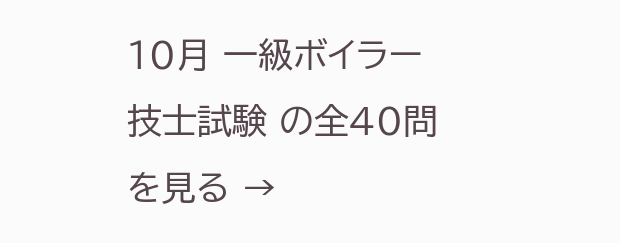10月 一級ボイラー技士試験 の全40問を見る →